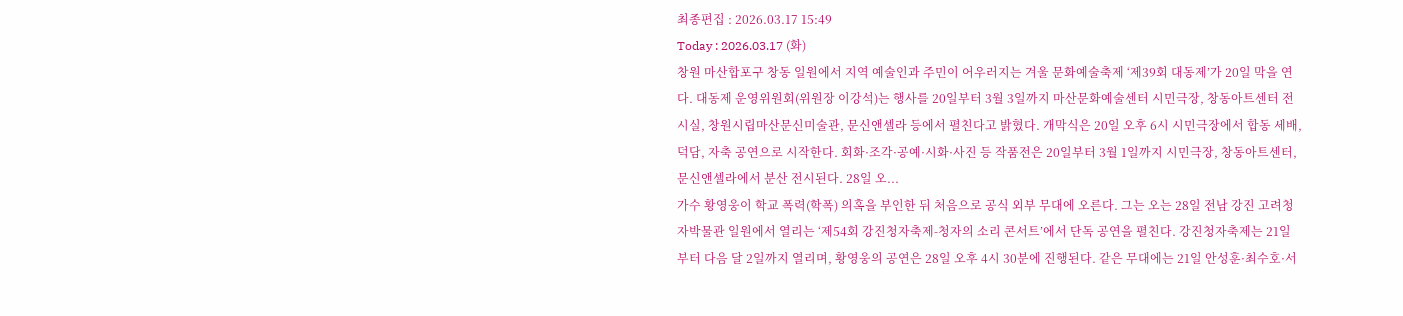최종편집 : 2026.03.17 15:49
Today : 2026.03.17 (화)
창원 마산합포구 창동 일원에서 지역 예술인과 주민이 어우러지는 겨울 문화예술축제 ‘제39회 대동제’가 20일 막을 연다. 대동제 운영위원회(위원장 이강석)는 행사를 20일부터 3월 3일까지 마산문화예술센터 시민극장, 창동아트센터 전시실, 창원시립마산문신미술관, 문신앤셀라 등에서 펼친다고 밝혔다. 개막식은 20일 오후 6시 시민극장에서 합동 세배, 덕담, 자축 공연으로 시작한다. 회화·조각·공예·시화·사진 등 작품전은 20일부터 3월 1일까지 시민극장, 창동아트센터, 문신앤셀라에서 분산 전시된다. 28일 오...
가수 황영웅이 학교 폭력(학폭) 의혹을 부인한 뒤 처음으로 공식 외부 무대에 오른다. 그는 오는 28일 전남 강진 고려청자박물관 일원에서 열리는 ‘제54회 강진청자축제-청자의 소리 콘서트’에서 단독 공연을 펼친다. 강진청자축제는 21일부터 다음 달 2일까지 열리며, 황영웅의 공연은 28일 오후 4시 30분에 진행된다. 같은 무대에는 21일 안성훈·최수호·서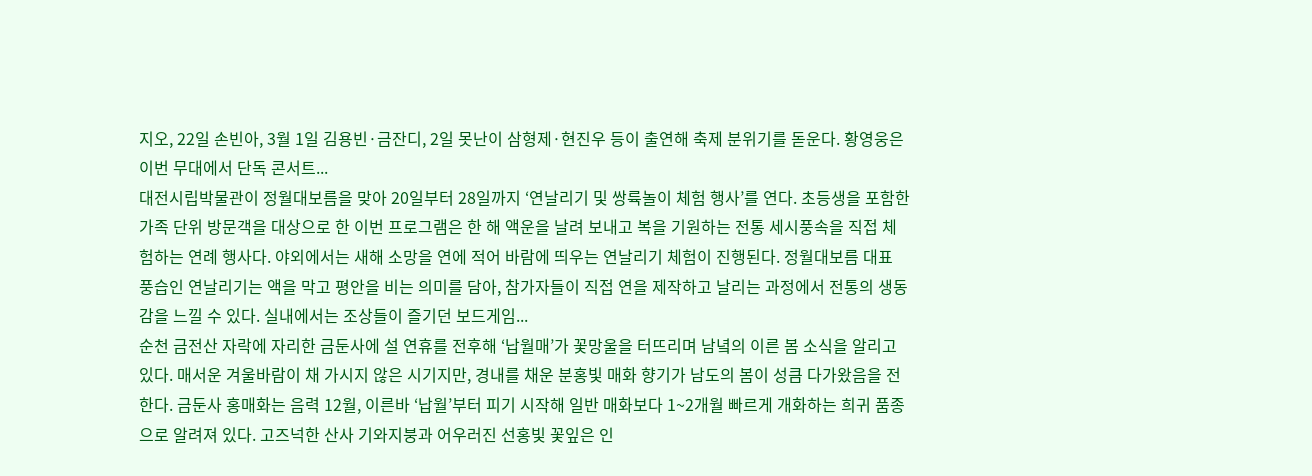지오, 22일 손빈아, 3월 1일 김용빈·금잔디, 2일 못난이 삼형제·현진우 등이 출연해 축제 분위기를 돋운다. 황영웅은 이번 무대에서 단독 콘서트...
대전시립박물관이 정월대보름을 맞아 20일부터 28일까지 ‘연날리기 및 쌍륙놀이 체험 행사’를 연다. 초등생을 포함한 가족 단위 방문객을 대상으로 한 이번 프로그램은 한 해 액운을 날려 보내고 복을 기원하는 전통 세시풍속을 직접 체험하는 연례 행사다. 야외에서는 새해 소망을 연에 적어 바람에 띄우는 연날리기 체험이 진행된다. 정월대보름 대표 풍습인 연날리기는 액을 막고 평안을 비는 의미를 담아, 참가자들이 직접 연을 제작하고 날리는 과정에서 전통의 생동감을 느낄 수 있다. 실내에서는 조상들이 즐기던 보드게임...
순천 금전산 자락에 자리한 금둔사에 설 연휴를 전후해 ‘납월매’가 꽃망울을 터뜨리며 남녘의 이른 봄 소식을 알리고 있다. 매서운 겨울바람이 채 가시지 않은 시기지만, 경내를 채운 분홍빛 매화 향기가 남도의 봄이 성큼 다가왔음을 전한다. 금둔사 홍매화는 음력 12월, 이른바 ‘납월’부터 피기 시작해 일반 매화보다 1~2개월 빠르게 개화하는 희귀 품종으로 알려져 있다. 고즈넉한 산사 기와지붕과 어우러진 선홍빛 꽃잎은 인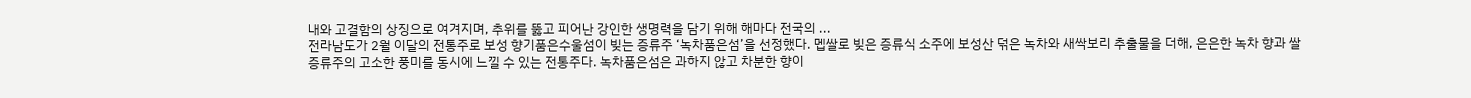내와 고결함의 상징으로 여겨지며, 추위를 뚫고 피어난 강인한 생명력을 담기 위해 해마다 전국의 ...
전라남도가 2월 이달의 전통주로 보성 향기품은수울섬이 빚는 증류주 ‘녹차품은섬’을 선정했다. 멥쌀로 빚은 증류식 소주에 보성산 덖은 녹차와 새싹보리 추출물을 더해, 은은한 녹차 향과 쌀 증류주의 고소한 풍미를 동시에 느낄 수 있는 전통주다. 녹차품은섬은 과하지 않고 차분한 향이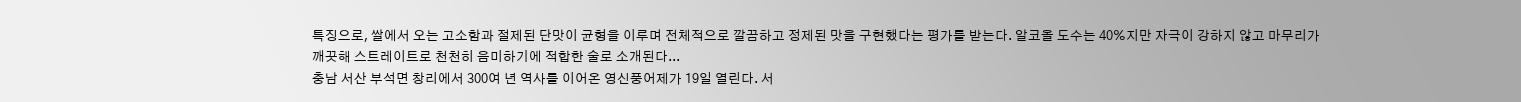특징으로, 쌀에서 오는 고소함과 절제된 단맛이 균형을 이루며 전체적으로 깔끔하고 정제된 맛을 구현했다는 평가를 받는다. 알코올 도수는 40%지만 자극이 강하지 않고 마무리가 깨끗해 스트레이트로 천천히 음미하기에 적합한 술로 소개된다...
충남 서산 부석면 창리에서 300여 년 역사를 이어온 영신풍어제가 19일 열린다. 서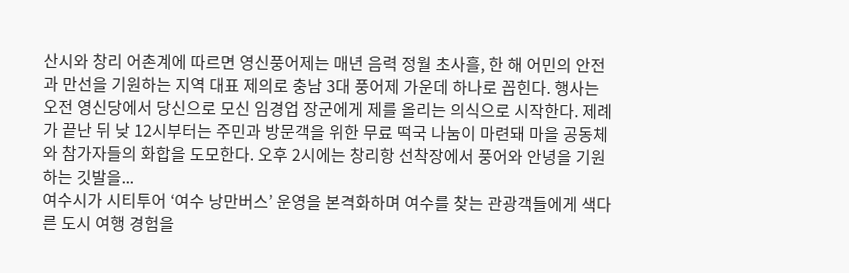산시와 창리 어촌계에 따르면 영신풍어제는 매년 음력 정월 초사흘, 한 해 어민의 안전과 만선을 기원하는 지역 대표 제의로 충남 3대 풍어제 가운데 하나로 꼽힌다. 행사는 오전 영신당에서 당신으로 모신 임경업 장군에게 제를 올리는 의식으로 시작한다. 제례가 끝난 뒤 낮 12시부터는 주민과 방문객을 위한 무료 떡국 나눔이 마련돼 마을 공동체와 참가자들의 화합을 도모한다. 오후 2시에는 창리항 선착장에서 풍어와 안녕을 기원하는 깃발을...
여수시가 시티투어 ‘여수 낭만버스’ 운영을 본격화하며 여수를 찾는 관광객들에게 색다른 도시 여행 경험을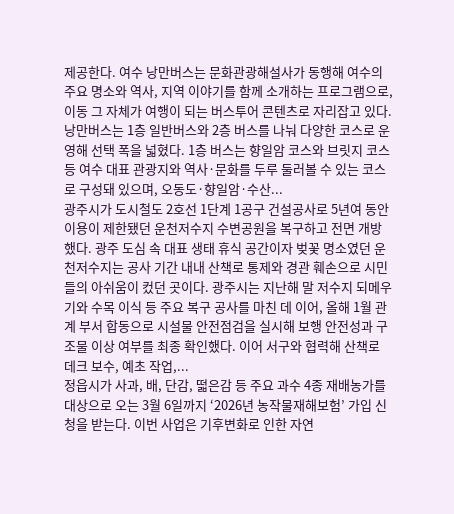제공한다. 여수 낭만버스는 문화관광해설사가 동행해 여수의 주요 명소와 역사, 지역 이야기를 함께 소개하는 프로그램으로, 이동 그 자체가 여행이 되는 버스투어 콘텐츠로 자리잡고 있다. 낭만버스는 1층 일반버스와 2층 버스를 나눠 다양한 코스로 운영해 선택 폭을 넓혔다. 1층 버스는 향일암 코스와 브릿지 코스 등 여수 대표 관광지와 역사·문화를 두루 둘러볼 수 있는 코스로 구성돼 있으며, 오동도·향일암·수산...
광주시가 도시철도 2호선 1단계 1공구 건설공사로 5년여 동안 이용이 제한됐던 운천저수지 수변공원을 복구하고 전면 개방했다. 광주 도심 속 대표 생태 휴식 공간이자 벚꽃 명소였던 운천저수지는 공사 기간 내내 산책로 통제와 경관 훼손으로 시민들의 아쉬움이 컸던 곳이다. 광주시는 지난해 말 저수지 되메우기와 수목 이식 등 주요 복구 공사를 마친 데 이어, 올해 1월 관계 부서 합동으로 시설물 안전점검을 실시해 보행 안전성과 구조물 이상 여부를 최종 확인했다. 이어 서구와 협력해 산책로 데크 보수, 예초 작업,...
정읍시가 사과, 배, 단감, 떫은감 등 주요 과수 4종 재배농가를 대상으로 오는 3월 6일까지 ‘2026년 농작물재해보험’ 가입 신청을 받는다. 이번 사업은 기후변화로 인한 자연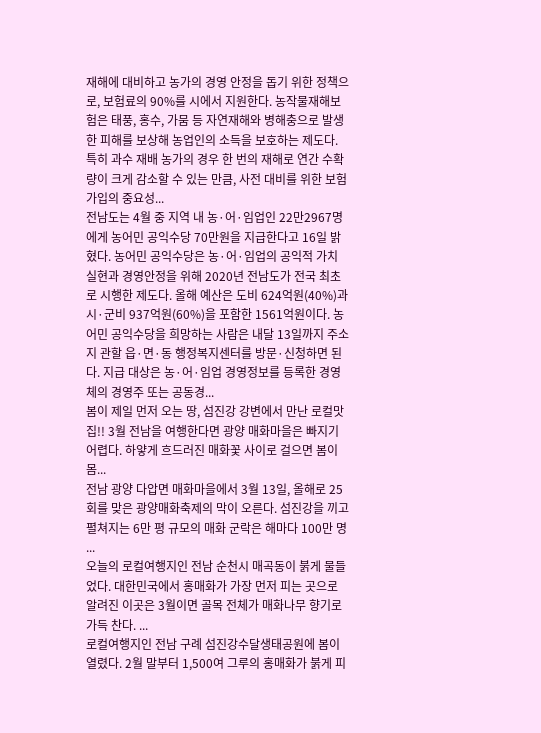재해에 대비하고 농가의 경영 안정을 돕기 위한 정책으로, 보험료의 90%를 시에서 지원한다. 농작물재해보험은 태풍, 홍수, 가뭄 등 자연재해와 병해충으로 발생한 피해를 보상해 농업인의 소득을 보호하는 제도다. 특히 과수 재배 농가의 경우 한 번의 재해로 연간 수확량이 크게 감소할 수 있는 만큼, 사전 대비를 위한 보험 가입의 중요성...
전남도는 4월 중 지역 내 농·어·임업인 22만2967명에게 농어민 공익수당 70만원을 지급한다고 16일 밝혔다. 농어민 공익수당은 농·어·임업의 공익적 가치 실현과 경영안정을 위해 2020년 전남도가 전국 최초로 시행한 제도다. 올해 예산은 도비 624억원(40%)과 시·군비 937억원(60%)을 포함한 1561억원이다. 농어민 공익수당을 희망하는 사람은 내달 13일까지 주소지 관할 읍·면·동 행정복지센터를 방문·신청하면 된다. 지급 대상은 농·어·임업 경영정보를 등록한 경영체의 경영주 또는 공동경...
봄이 제일 먼저 오는 땅, 섬진강 강변에서 만난 로컬맛집!! 3월 전남을 여행한다면 광양 매화마을은 빠지기 어렵다. 하얗게 흐드러진 매화꽃 사이로 걸으면 봄이 몸...
전남 광양 다압면 매화마을에서 3월 13일, 올해로 25회를 맞은 광양매화축제의 막이 오른다. 섬진강을 끼고 펼쳐지는 6만 평 규모의 매화 군락은 해마다 100만 명 ...
오늘의 로컬여행지인 전남 순천시 매곡동이 붉게 물들었다. 대한민국에서 홍매화가 가장 먼저 피는 곳으로 알려진 이곳은 3월이면 골목 전체가 매화나무 향기로 가득 찬다. ...
로컬여행지인 전남 구례 섬진강수달생태공원에 봄이 열렸다. 2월 말부터 1,500여 그루의 홍매화가 붉게 피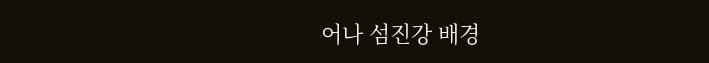어나 섬진강 배경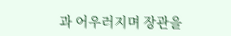과 어우러지며 장관을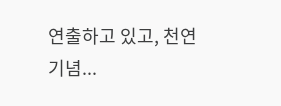연출하고 있고, 천연기념...